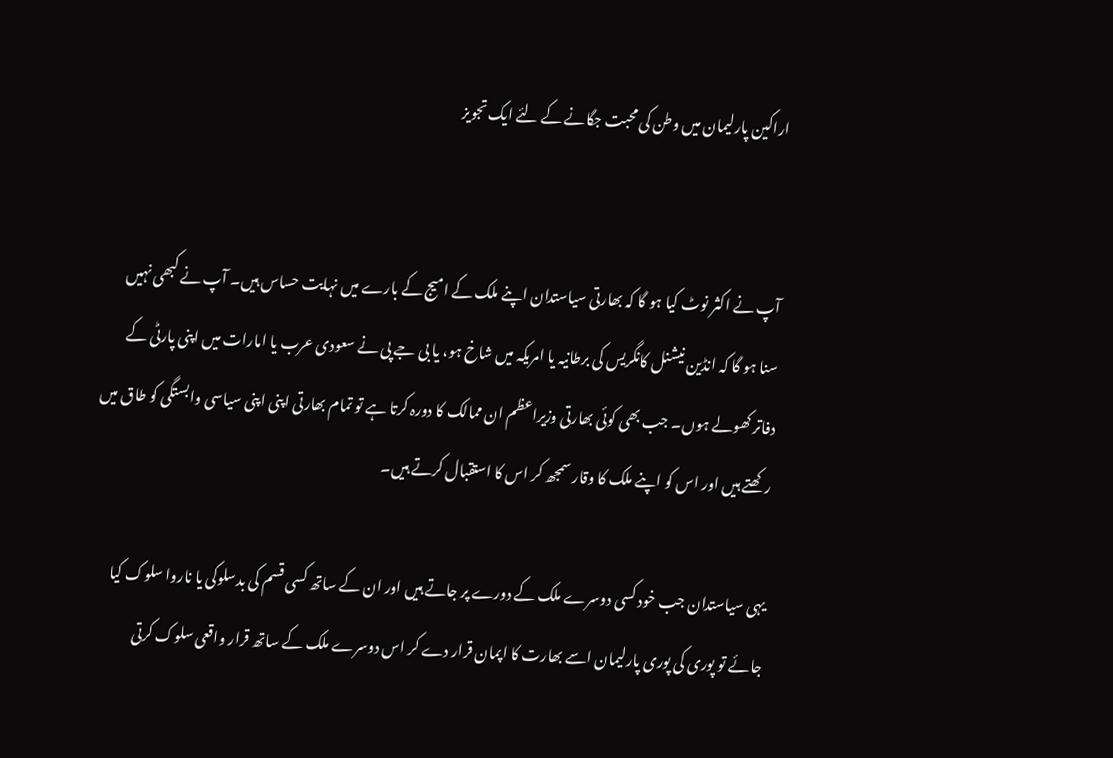اراکین پارلیمان میں وطن کی محبت جگانے کے لئے ایک تجویز


آپ نے اکثر نوٹ کیا ہو گا کہ بھارتی سیاستدان اپنے ملک کے امیج کے بارے میں نہایت حساس ہیں۔ آپ نے کبھی نہیں سنا ہو گا کہ انڈین نیشنل کانگریس کی برطانیہ یا امریکہ میں شاخ ہو، یا بی جے پی نے سعودی عرب یا امارات میں اپنی پارٹی کے دفاتر کھولے ہوں۔ جب بھی کوئی بھارتی وزیراعظم ان ممالک کا دورہ کرتا ہے تو تمام بھارتی اپنی اپنی سیاسی وابستگی کو طاق میں رکھتے ہیں اور اس کو اپنے ملک کا وقار سمجھ کر اس کا استقبال کرتے ہیں۔

یہی سیاستدان جب خود کسی دوسرے ملک کے دورے پر جاتے ہیں اور ان کے ساتھ کسی قسم کی بدسلوکی یا ناروا سلوک کیا جائے تو پوری کی پوری پارلیمان اسے بھارت کا اپمان قرار دے کر اس دوسرے ملک کے ساتھ قرار واقعی سلوک کرتی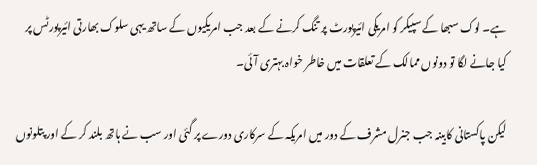ہے۔ لوک سبھا کے سپیکر کو امریکی ائیرپورٹ پر تنگ کرنے کے بعد جب امریکیوں کے ساتھ یہی سلوک بھارتی ائیرپورٹس پر کیا جانے لگا تو دونوں ممالک کے تعلقات میں خاطر خواہ بہتری آئی۔

لیکن پاکستانی کابینہ جب جنرل مشرف کے دور میں امریکہ کے سرکاری دورے پر گئی اور سب نے ہاتھ بلند کر کے اور پتلونوں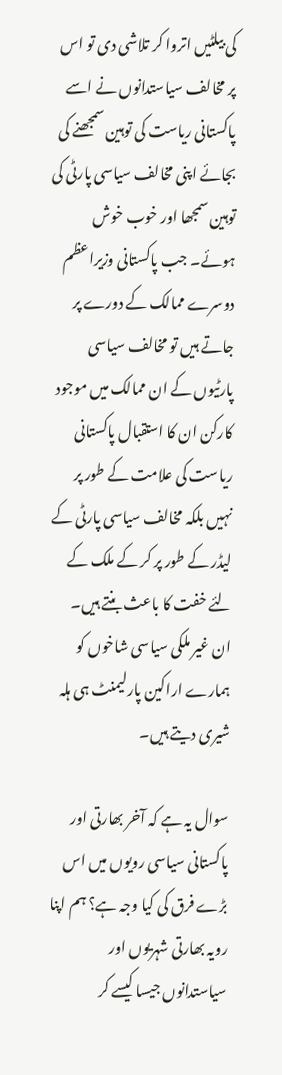کی بیلٹیں اتروا کر تلاشی دی تو اس پر مخالف سیاستدانوں نے اسے پاکستانی ریاست کی توہین سمجھنے کی بجائے اپنی مخالف سیاسی پارٹی کی توہین سمجھا اور خوب خوش ہوئے۔ جب پاکستانی وزیراعظم دوسرے ممالک کے دورے پر جاتے ہیں تو مخالف سیاسی پارٹیوں کے ان ممالک میں موجود کارکن ان کا استقبال پاکستانی ریاست کی علامت کے طور پر نہیں بلکہ مخالف سیاسی پارٹی کے لیڈر کے طور پر کر کے ملک کے لئے خفت کا باعث بنتے ہیں۔ ان غیر ملکی سیاسی شاخوں کو ہمارے اراکین پارلیمنٹ ہی ہلہ شیری دیتے ہیں۔

سوال یہ ہے کہ آخر بھارتی اور پاکستانی سیاسی رویوں میں اس بڑے فرق کی کیا وجہ ہے؟ ہم اپنا رویہ بھارتی شہریوں اور سیاستدانوں جیسا کیسے کر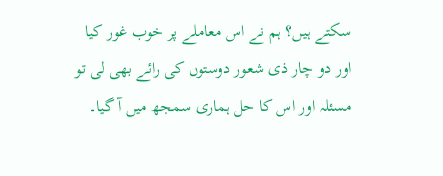سکتے ہیں؟ ہم نے اس معاملے پر خوب غور کیا اور دو چار ذی شعور دوستوں کی رائے بھی لی تو مسئلہ اور اس کا حل ہماری سمجھ میں آ گیا۔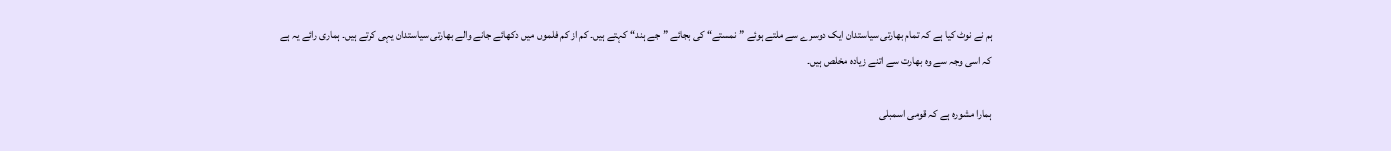ہم نے نوٹ کیا ہے کہ تمام بھارتی سیاستدان ایک دوسرے سے ملتے ہوئے ”نمستے“ کی بجائے ”جے ہند“ کہتے ہیں۔ کم از کم فلموں میں دکھائے جانے والے بھارتی سیاستدان یہی کرتے ہیں۔ ہماری رائے یہ ہے کہ اسی وجہ سے وہ بھارت سے اتنے زیادہ مخلص ہیں۔

ہمارا مشورہ ہے کہ قومی اسمبلی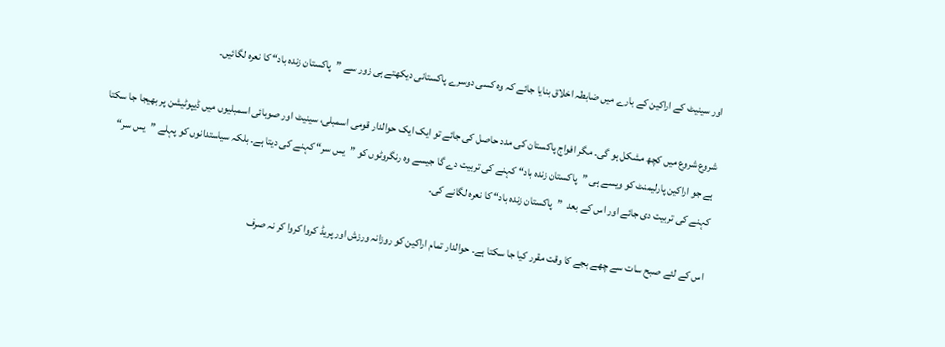اور سینیٹ کے اراکین کے بارے میں ضابطہ اخلاق بنایا جائے کہ وہ کسی دوسرے پاکستانی دیکھتے ہی زور سے ”پاکستان زندہ باد“ کا نعرہ لگائیں۔

شروع شروع میں کچھ مشکل ہو گی۔ مگر افواج پاکستان کی مدد حاصل کی جائے تو ایک ایک حوالدار قومی اسمبلی، سینیٹ اور صوبائی اسمبلیوں میں ڈیپوٹیشن پر بھیجا جا سکتا ہے جو اراکین پارلیمنٹ کو ویسے ہی ”پاکستان زندہ باد“ کہنے کی تربیت دے گا جیسے وہ رنگروٹوں کو ”یس سر“ کہنے کی دیتا ہے۔ بلکہ سیاستدانوں کو پہلے ”یس سر“ کہنے کی تربیت دی جائے اور اس کے بعد  ”پاکستان زندہ باد“ کا نعرہ لگانے کی۔

اس کے لئے صبح سات سے چھے بجے کا وقت مقرر کیا جا سکتا ہے۔ حوالدار تمام اراکین کو روزانہ ورزش اور پریڈ کروا کروا کر نہ صرف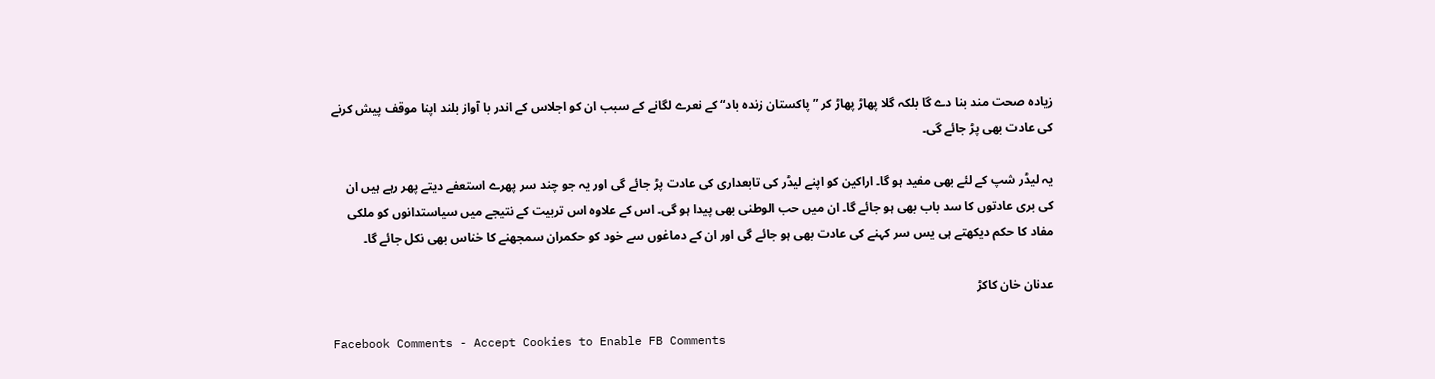زیادہ صحت مند بنا دے گا بلکہ گلا پھاڑ پھاڑ کر ”پاکستان زندہ باد“ کے نعرے لگانے کے سبب ان کو اجلاس کے اندر با آواز بلند اپنا موقف پیش کرنے کی عادت بھی پڑ جائے گی۔

یہ لیڈر شپ کے لئے بھی مفید ہو گا۔ اراکین کو اپنے لیڈر کی تابعداری کی عادت پڑ جائے گی اور یہ جو چند سر پھرے استعفے دیتے پھر رہے ہیں ان کی بری عادتوں کا سد باب بھی ہو جائے گا۔ ان میں حب الوطنی بھی پیدا ہو گی۔ اس کے علاوہ اس تربیت کے نتیجے میں سیاستدانوں کو ملکی مفاد کا حکم دیکھتے ہی یس سر کہنے کی عادت بھی ہو جائے گی اور ان کے دماغوں سے خود کو حکمران سمجھنے کا خناس بھی نکل جائے گا۔

عدنان خان کاکڑ

Facebook Comments - Accept Cookies to Enable FB Comments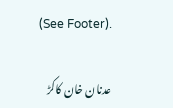(See Footer).

عدنان خان کاکڑ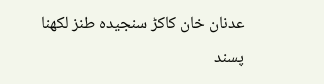عدنان خان کاکڑ سنجیدہ طنز لکھنا پسند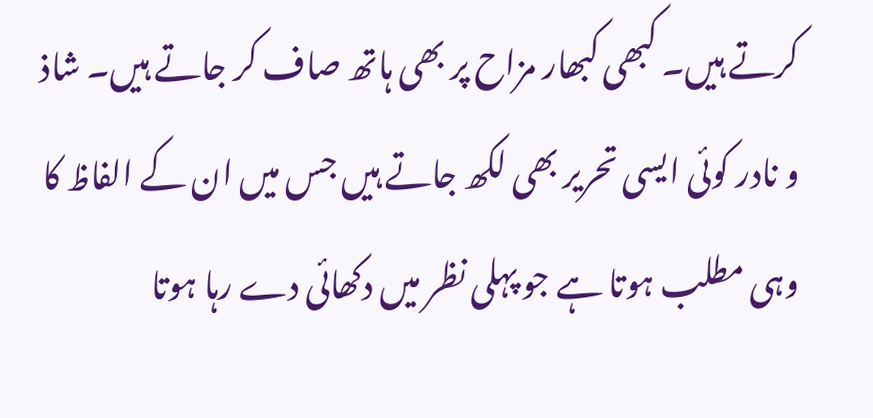کرتے ہیں۔ کبھی کبھار مزاح پر بھی ہاتھ صاف کر جاتے ہیں۔ شاذ و نادر کوئی ایسی تحریر بھی لکھ جاتے ہیں جس میں ان کے الفاظ کا وہی مطلب ہوتا ہے جو پہلی نظر میں دکھائی دے رہا ہوتا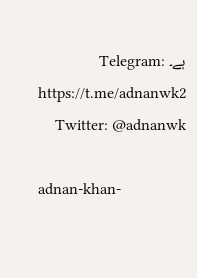ہے۔ Telegram: https://t.me/adnanwk2 Twitter: @adnanwk

adnan-khan-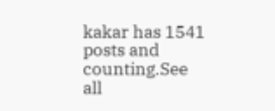kakar has 1541 posts and counting.See all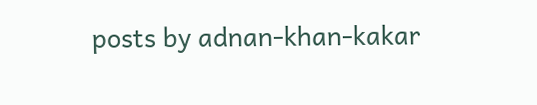posts by adnan-khan-kakar